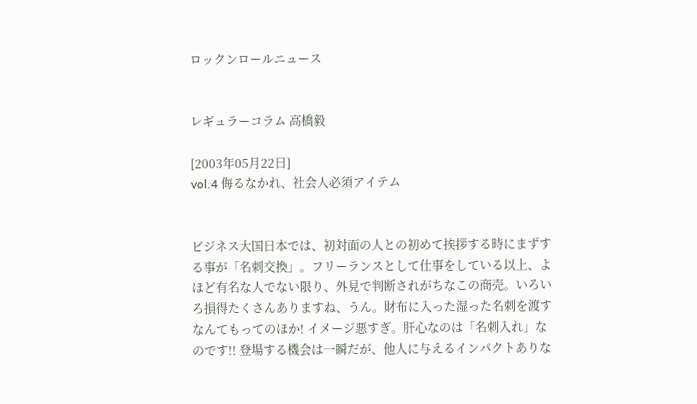ロックンロールニュース


レギュラーコラム 高橋毅

[2003年05月22日]
vol.4 侮るなかれ、社会人必須アイテム


ビジネス大国日本では、初対面の人との初めて挨拶する時にまずする事が「名刺交換」。フリーランスとして仕事をしている以上、よほど有名な人でない限り、外見で判断されがちなこの商売。いろいろ損得たくさんありますね、うん。財布に入った湿った名刺を渡すなんてもってのほか! イメージ悪すぎ。肝心なのは「名刺入れ」なのです!! 登場する機会は一瞬だが、他人に与えるインパクトありな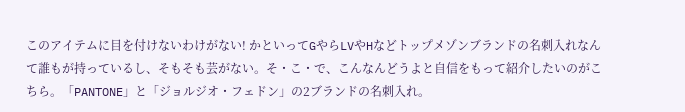このアイテムに目を付けないわけがない! かといってGやらLVやHなどトップメゾンブランドの名刺入れなんて誰もが持っているし、そもそも芸がない。そ・こ・で、こんなんどうよと自信をもって紹介したいのがこちら。「PANTONE」と「ジョルジオ・フェドン」の2ブランドの名刺入れ。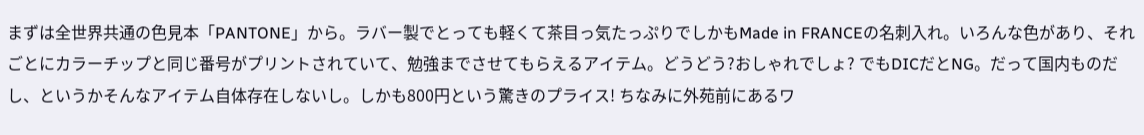まずは全世界共通の色見本「PANTONE」から。ラバー製でとっても軽くて茶目っ気たっぷりでしかもMade in FRANCEの名刺入れ。いろんな色があり、それごとにカラーチップと同じ番号がプリントされていて、勉強までさせてもらえるアイテム。どうどう?おしゃれでしょ? でもDICだとNG。だって国内ものだし、というかそんなアイテム自体存在しないし。しかも800円という驚きのプライス! ちなみに外苑前にあるワ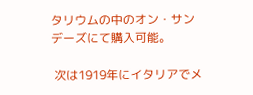タリウムの中のオン・サンデーズにて購入可能。

 次は1919年にイタリアでメ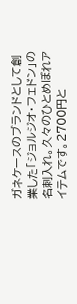ガネケースのブランドとして創業した「ジョルジオ・フェドン」の名刺入れ。久々のひとめぼれアイテムです。2700円と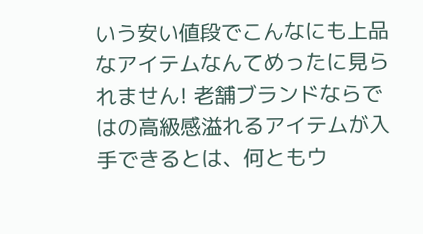いう安い値段でこんなにも上品なアイテムなんてめったに見られません! 老舗ブランドならではの高級感溢れるアイテムが入手できるとは、何ともウ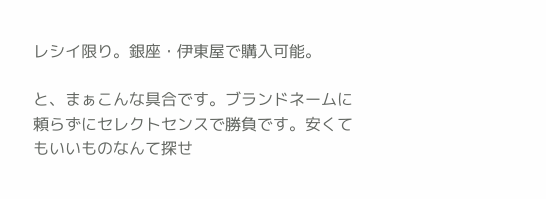レシイ限り。銀座・伊東屋で購入可能。

と、まぁこんな具合です。ブランドネームに頼らずにセレクトセンスで勝負です。安くてもいいものなんて探せ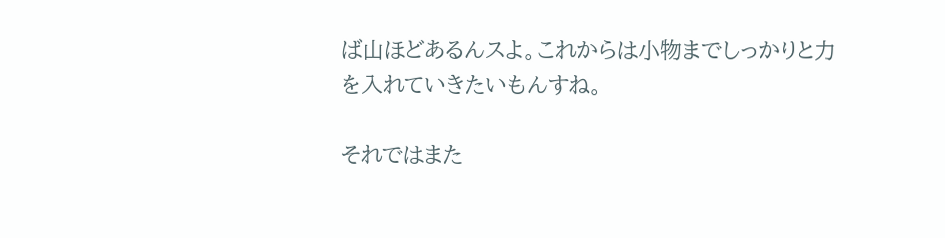ば山ほどあるんスよ。これからは小物までしっかりと力を入れていきたいもんすね。

それではまた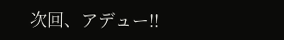次回、アデュー!!